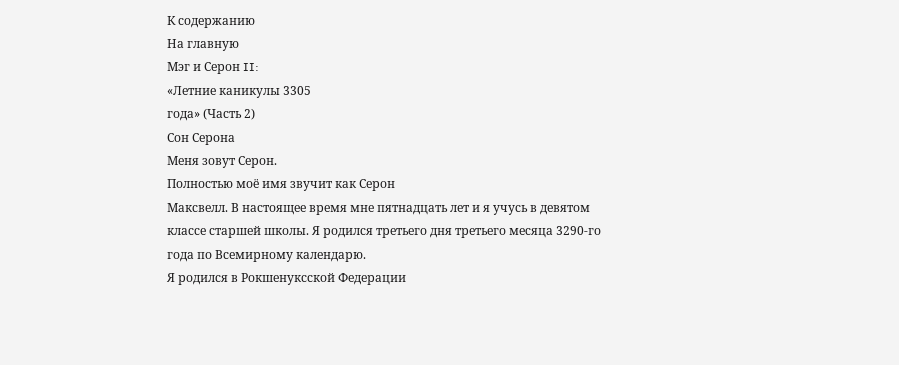К содержанию
На главную
Мэг и Серон II:
«Летние каникулы 3305
года» (Часть 2)
Сон Серона
Меня зовут Серон.
Полностью моё имя звучит как Серон
Максвелл. В настоящее время мне пятнадцать лет и я учусь в девятом
классе старшей школы. Я родился третьего дня третьего месяца 3290-го
года по Всемирному календарю.
Я родился в Рокшенуксской Федерации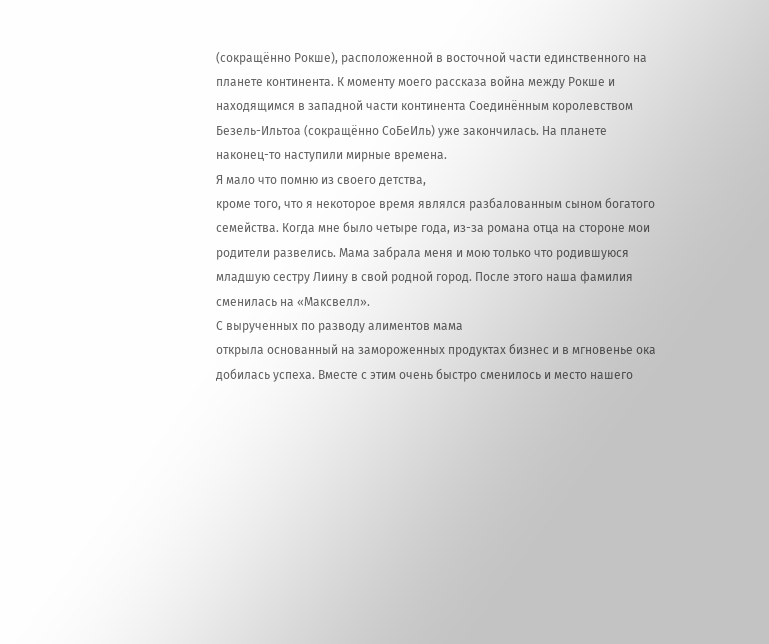(сокращённо Рокше), расположенной в восточной части единственного на
планете континента. К моменту моего рассказа война между Рокше и
находящимся в западной части континента Соединённым королевством
Безель-Ильтоа (сокращённо СоБеИль) уже закончилась. На планете
наконец-то наступили мирные времена.
Я мало что помню из своего детства,
кроме того, что я некоторое время являлся разбалованным сыном богатого
семейства. Когда мне было четыре года, из-за романа отца на стороне мои
родители развелись. Мама забрала меня и мою только что родившуюся
младшую сестру Лиину в свой родной город. После этого наша фамилия
сменилась на «Максвелл».
С вырученных по разводу алиментов мама
открыла основанный на замороженных продуктах бизнес и в мгновенье ока
добилась успеха. Вместе с этим очень быстро сменилось и место нашего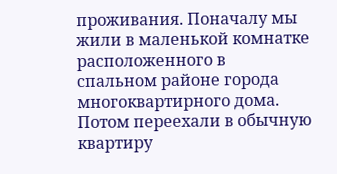проживания. Поначалу мы жили в маленькой комнатке расположенного в
спальном районе города многоквартирного дома. Потом переехали в обычную
квартиру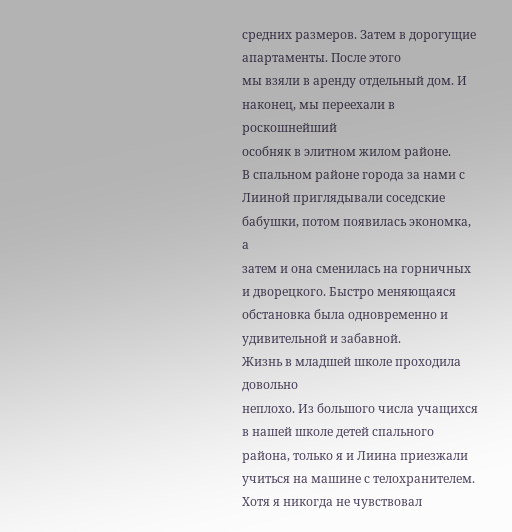средних размеров. Затем в дорогущие апартаменты. После этого
мы взяли в аренду отдельный дом. И наконец, мы переехали в роскошнейший
особняк в элитном жилом районе.
В спальном районе города за нами с
Лииной приглядывали соседские бабушки, потом появилась экономка, а
затем и она сменилась на горничных и дворецкого. Быстро меняющаяся
обстановка была одновременно и удивительной и забавной.
Жизнь в младшей школе проходила довольно
неплохо. Из большого числа учащихся в нашей школе детей спального
района, только я и Лиина приезжали учиться на машине с телохранителем.
Хотя я никогда не чувствовал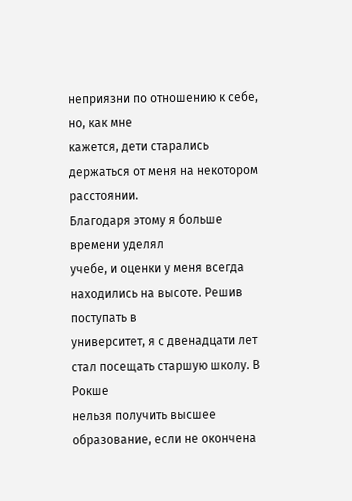неприязни по отношению к себе, но, как мне
кажется, дети старались держаться от меня на некотором расстоянии.
Благодаря этому я больше времени уделял
учебе, и оценки у меня всегда находились на высоте. Решив поступать в
университет, я с двенадцати лет стал посещать старшую школу. В Рокше
нельзя получить высшее образование, если не окончена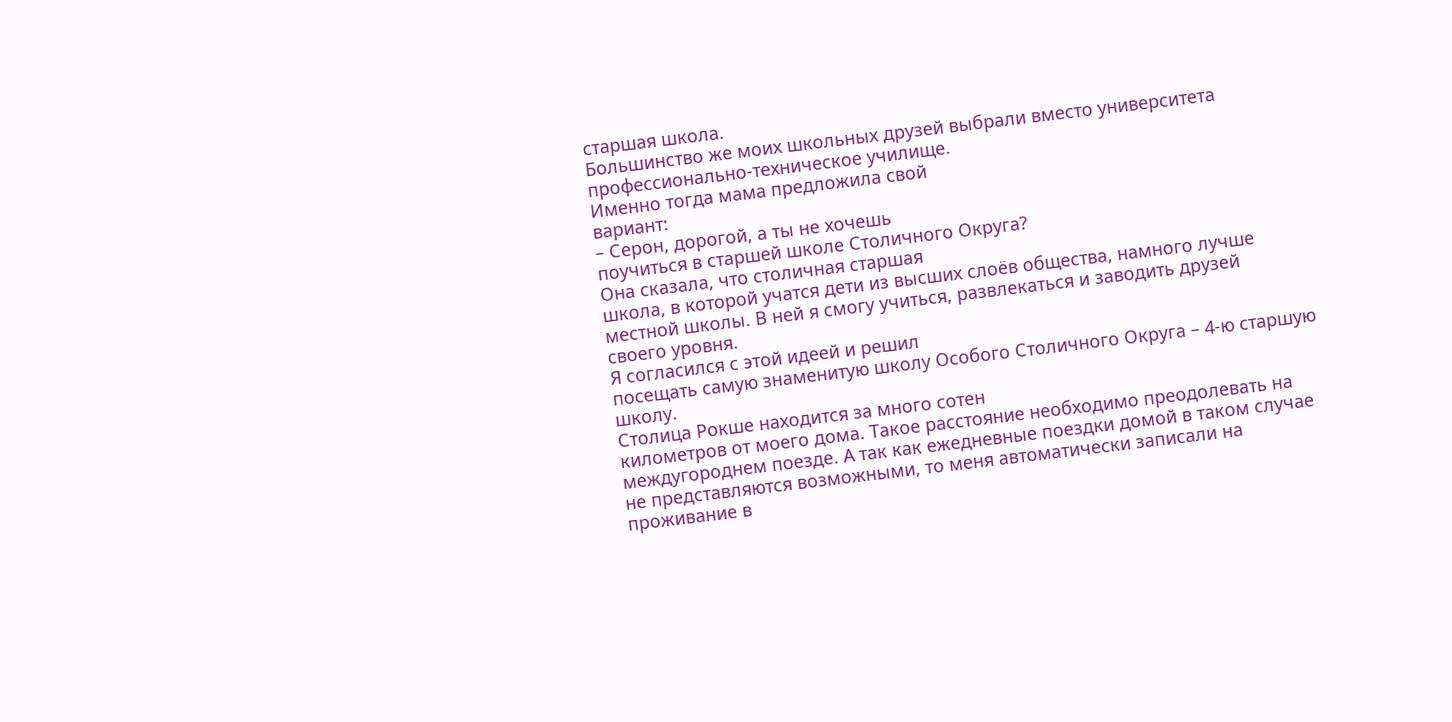старшая школа.
Большинство же моих школьных друзей выбрали вместо университета
профессионально-техническое училище.
Именно тогда мама предложила свой
вариант:
– Серон, дорогой, а ты не хочешь
поучиться в старшей школе Столичного Округа?
Она сказала, что столичная старшая
школа, в которой учатся дети из высших слоёв общества, намного лучше
местной школы. В ней я смогу учиться, развлекаться и заводить друзей
своего уровня.
Я согласился с этой идеей и решил
посещать самую знаменитую школу Особого Столичного Округа – 4-ю старшую
школу.
Столица Рокше находится за много сотен
километров от моего дома. Такое расстояние необходимо преодолевать на
междугороднем поезде. А так как ежедневные поездки домой в таком случае
не представляются возможными, то меня автоматически записали на
проживание в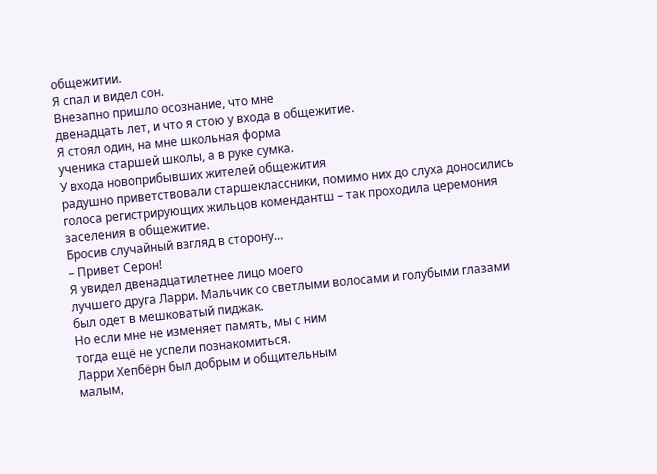общежитии.
Я спал и видел сон.
Внезапно пришло осознание, что мне
двенадцать лет, и что я стою у входа в общежитие.
Я стоял один, на мне школьная форма
ученика старшей школы, а в руке сумка.
У входа новоприбывших жителей общежития
радушно приветствовали старшеклассники, помимо них до слуха доносились
голоса регистрирующих жильцов комендантш – так проходила церемония
заселения в общежитие.
Бросив случайный взгляд в сторону…
– Привет Серон!
Я увидел двенадцатилетнее лицо моего
лучшего друга Ларри. Мальчик со светлыми волосами и голубыми глазами
был одет в мешковатый пиджак.
Но если мне не изменяет память, мы с ним
тогда ещё не успели познакомиться.
Ларри Хепбёрн был добрым и общительным
малым,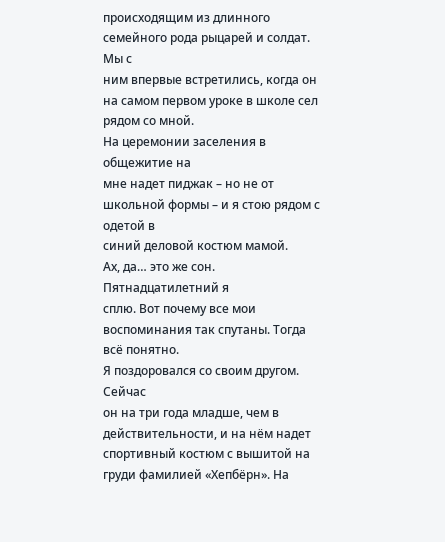происходящим из длинного семейного рода рыцарей и солдат. Мы с
ним впервые встретились, когда он на самом первом уроке в школе сел
рядом со мной.
На церемонии заселения в общежитие на
мне надет пиджак – но не от школьной формы – и я стою рядом с одетой в
синий деловой костюм мамой.
Ах, да… это же сон. Пятнадцатилетний я
сплю. Вот почему все мои воспоминания так спутаны. Тогда всё понятно.
Я поздоровался со своим другом. Сейчас
он на три года младше, чем в действительности, и на нём надет
спортивный костюм с вышитой на груди фамилией «Хепбёрн». На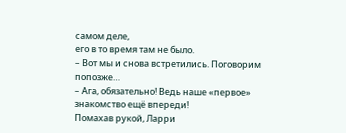самом деле,
его в то время там не было.
– Вот мы и снова встретились. Поговорим
попозже…
– Ага, обязательно! Ведь наше «первое»
знакомство ещё впереди!
Помахав рукой, Ларри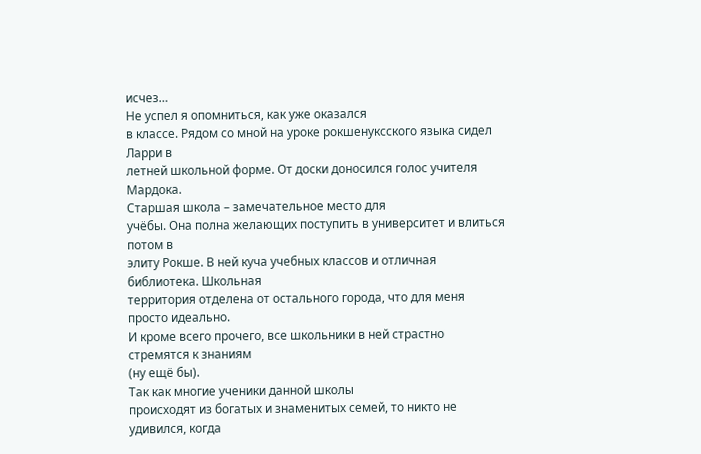исчез…
Не успел я опомниться, как уже оказался
в классе. Рядом со мной на уроке рокшенуксского языка сидел Ларри в
летней школьной форме. От доски доносился голос учителя Мардока.
Старшая школа – замечательное место для
учёбы. Она полна желающих поступить в университет и влиться потом в
элиту Рокше. В ней куча учебных классов и отличная библиотека. Школьная
территория отделена от остального города, что для меня просто идеально.
И кроме всего прочего, все школьники в ней страстно стремятся к знаниям
(ну ещё бы).
Так как многие ученики данной школы
происходят из богатых и знаменитых семей, то никто не удивился, когда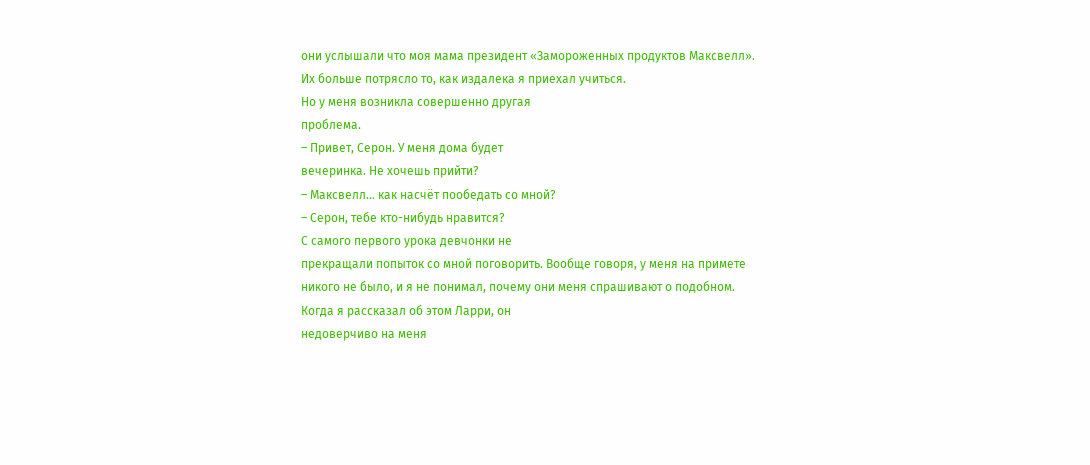они услышали что моя мама президент «Замороженных продуктов Максвелл».
Их больше потрясло то, как издалека я приехал учиться.
Но у меня возникла совершенно другая
проблема.
– Привет, Серон. У меня дома будет
вечеринка. Не хочешь прийти?
– Максвелл… как насчёт пообедать со мной?
– Серон, тебе кто-нибудь нравится?
С самого первого урока девчонки не
прекращали попыток со мной поговорить. Вообще говоря, у меня на примете
никого не было, и я не понимал, почему они меня спрашивают о подобном.
Когда я рассказал об этом Ларри, он
недоверчиво на меня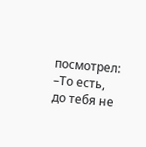посмотрел:
–То есть, до тебя не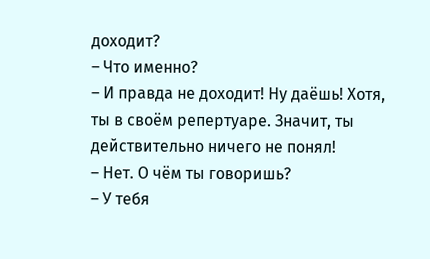доходит?
– Что именно?
– И правда не доходит! Ну даёшь! Хотя,
ты в своём репертуаре. Значит, ты действительно ничего не понял!
– Нет. О чём ты говоришь?
– У тебя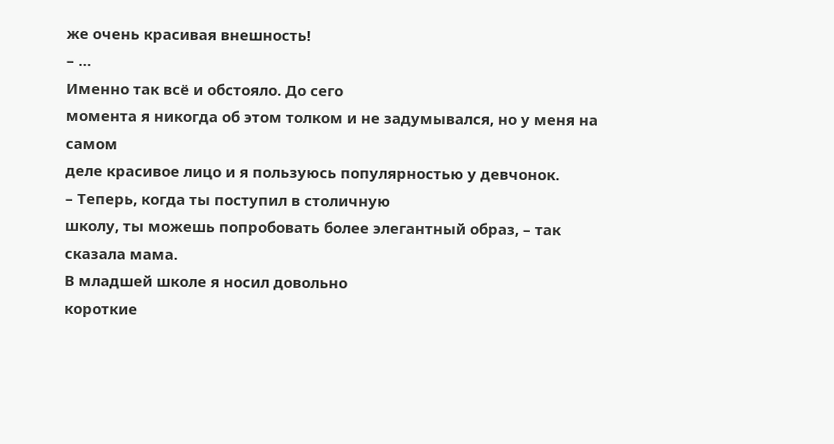же очень красивая внешность!
– …
Именно так всё и обстояло. До сего
момента я никогда об этом толком и не задумывался, но у меня на самом
деле красивое лицо и я пользуюсь популярностью у девчонок.
– Теперь, когда ты поступил в столичную
школу, ты можешь попробовать более элегантный образ, – так сказала мама.
В младшей школе я носил довольно
короткие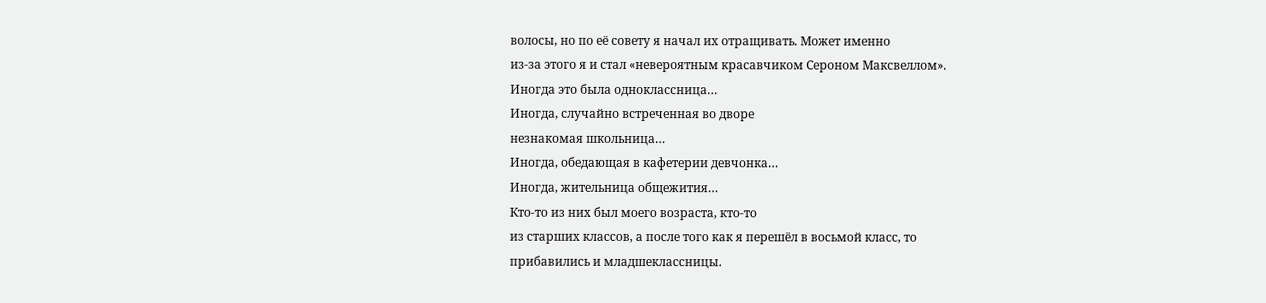волосы, но по её совету я начал их отращивать. Может именно
из-за этого я и стал «невероятным красавчиком Сероном Максвеллом».
Иногда это была одноклассница…
Иногда, случайно встреченная во дворе
незнакомая школьница…
Иногда, обедающая в кафетерии девчонка…
Иногда, жительница общежития…
Кто-то из них был моего возраста, кто-то
из старших классов, а после того как я перешёл в восьмой класс, то
прибавились и младшеклассницы.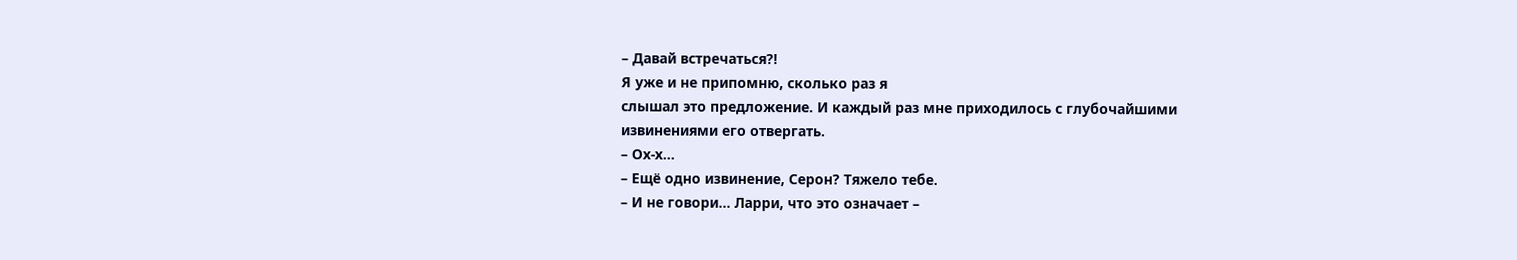– Давай встречаться?!
Я уже и не припомню, сколько раз я
слышал это предложение. И каждый раз мне приходилось с глубочайшими
извинениями его отвергать.
– Ох-х…
– Ещё одно извинение, Серон? Тяжело тебе.
– И не говори… Ларри, что это означает –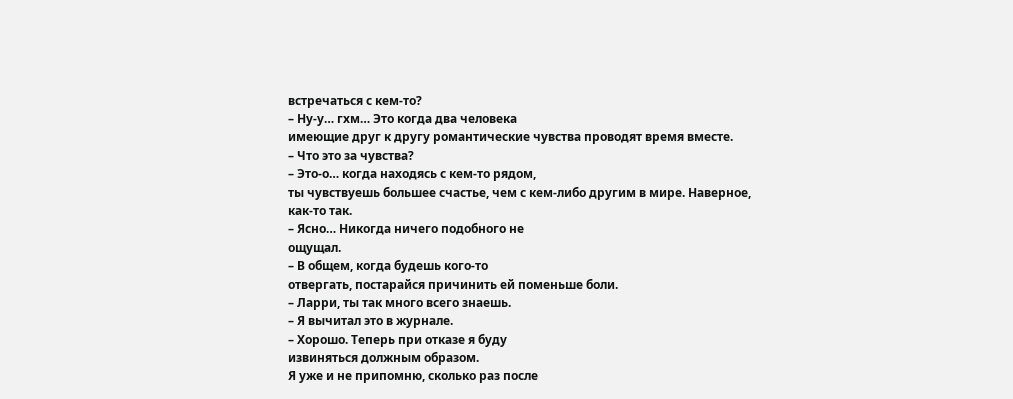встречаться с кем-то?
– Ну-у… гхм… Это когда два человека
имеющие друг к другу романтические чувства проводят время вместе.
– Что это за чувства?
– Это-о… когда находясь с кем-то рядом,
ты чувствуешь большее счастье, чем с кем-либо другим в мире. Наверное,
как-то так.
– Ясно… Никогда ничего подобного не
ощущал.
– В общем, когда будешь кого-то
отвергать, постарайся причинить ей поменьше боли.
– Ларри, ты так много всего знаешь.
– Я вычитал это в журнале.
– Хорошо. Теперь при отказе я буду
извиняться должным образом.
Я уже и не припомню, сколько раз после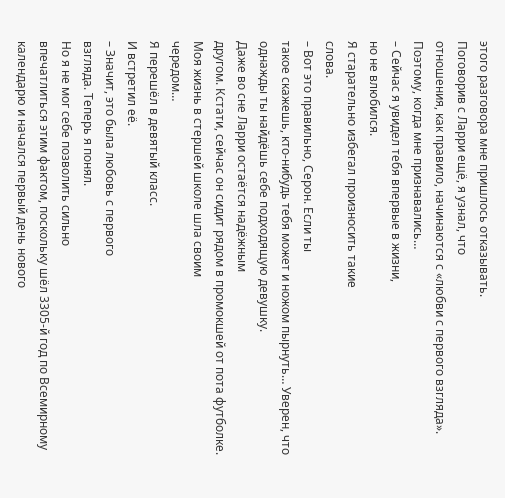этого разговора мне пришлось отказывать.
Поговорив с Ларри ещё, я узнал, что
отношения, как правило, начинаются с «любви с первого взгляда».
Поэтому, когда мне признавались…
– Сейчас я увидел тебя впервые в жизни,
но не влюбился.
Я старательно избегал произносить такие
слова.
– Вот это правильно, Серон. Если ты
такое скажешь, кто-нибудь тебя может и ножом пырнуть… Уверен, что
однажды ты найдёшь себе подходящую девушку.
Даже во сне Ларри остаётся надёжным
другом. Кстати, сейчас он сидит рядом в промокшей от пота футболке.
Моя жизнь в стершей школе шла своим
чередом…
Я перешёл в девятый класс.
И встретил её.
– Значит, это была любовь с первого
взгляда. Теперь я понял.
Но я не мог себе позволить сильно
впечатлиться этим фактом, поскольку шёл 3305-й год по Всемирному
календарю и начался первый день нового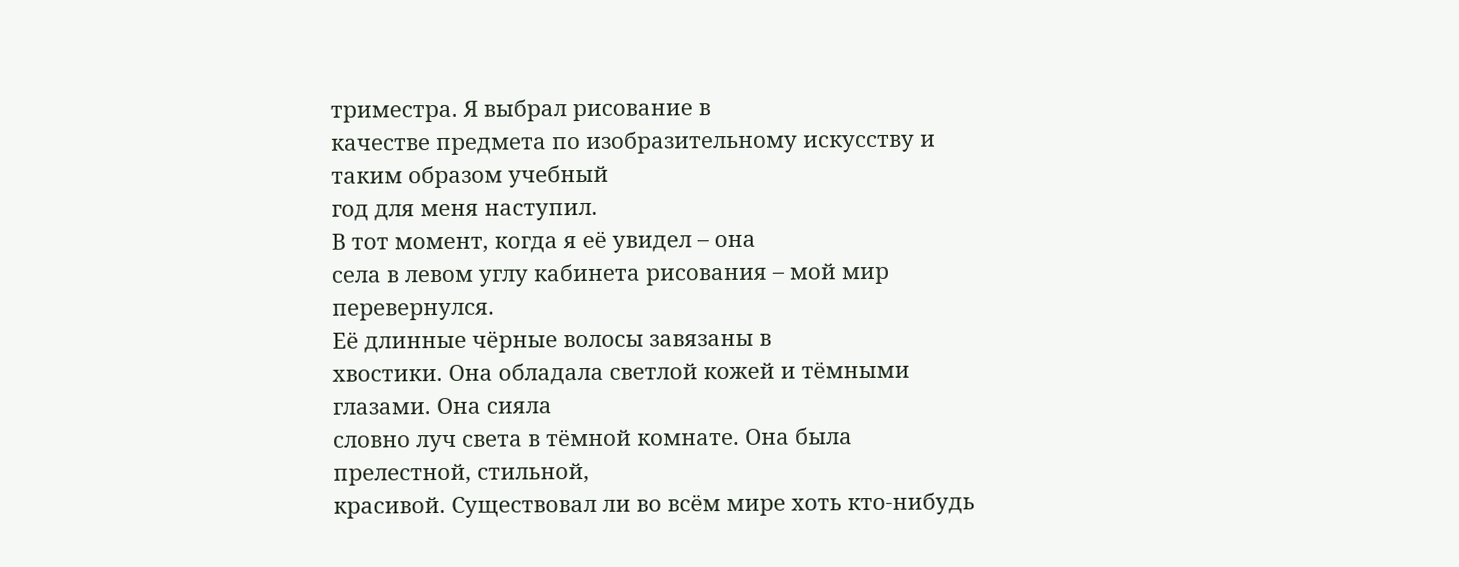триместра. Я выбрал рисование в
качестве предмета по изобразительному искусству и таким образом учебный
год для меня наступил.
В тот момент, когда я её увидел – она
села в левом углу кабинета рисования – мой мир перевернулся.
Её длинные чёрные волосы завязаны в
хвостики. Она обладала светлой кожей и тёмными глазами. Она сияла
словно луч света в тёмной комнате. Она была прелестной, стильной,
красивой. Существовал ли во всём мире хоть кто-нибудь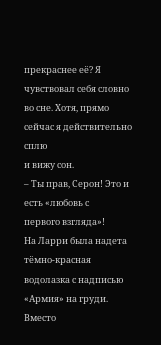прекраснее её? Я
чувствовал себя словно во сне. Хотя, прямо сейчас я действительно сплю
и вижу сон.
– Ты прав, Серон! Это и есть «любовь с
первого взгляда»!
На Ларри была надета тёмно-красная
водолазка с надписью «Армия» на груди. Вместо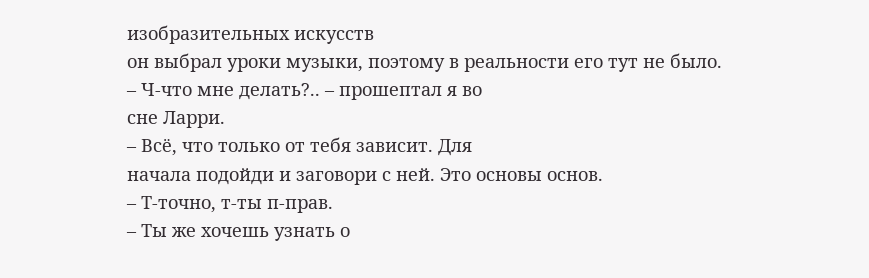изобразительных искусств
он выбрал уроки музыки, поэтому в реальности его тут не было.
– Ч-что мне делать?.. – прошептал я во
сне Ларри.
– Всё, что только от тебя зависит. Для
начала подойди и заговори с ней. Это основы основ.
– Т-точно, т-ты п-прав.
– Ты же хочешь узнать о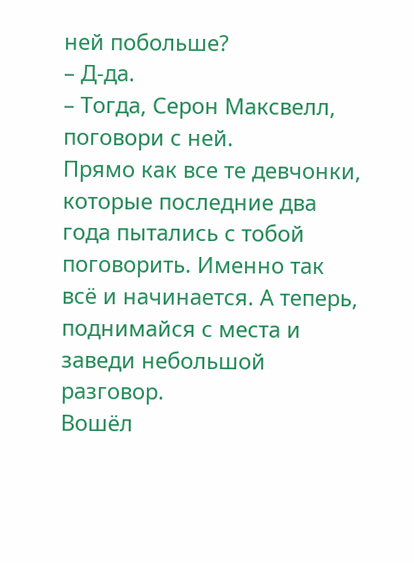ней побольше?
– Д-да.
– Тогда, Серон Максвелл, поговори с ней.
Прямо как все те девчонки, которые последние два года пытались с тобой
поговорить. Именно так всё и начинается. А теперь, поднимайся с места и
заведи небольшой разговор.
Вошёл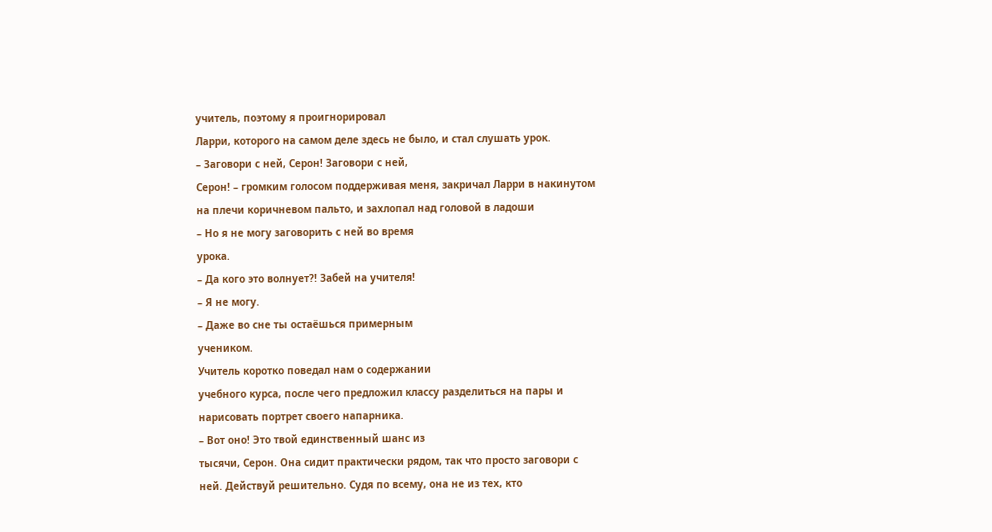учитель, поэтому я проигнорировал
Ларри, которого на самом деле здесь не было, и стал слушать урок.
– Заговори с ней, Серон! Заговори с ней,
Серон! – громким голосом поддерживая меня, закричал Ларри в накинутом
на плечи коричневом пальто, и захлопал над головой в ладоши
– Но я не могу заговорить с ней во время
урока.
– Да кого это волнует?! Забей на учителя!
– Я не могу.
– Даже во сне ты остаёшься примерным
учеником.
Учитель коротко поведал нам о содержании
учебного курса, после чего предложил классу разделиться на пары и
нарисовать портрет своего напарника.
– Вот оно! Это твой единственный шанс из
тысячи, Серон. Она сидит практически рядом, так что просто заговори с
ней. Действуй решительно. Судя по всему, она не из тех, кто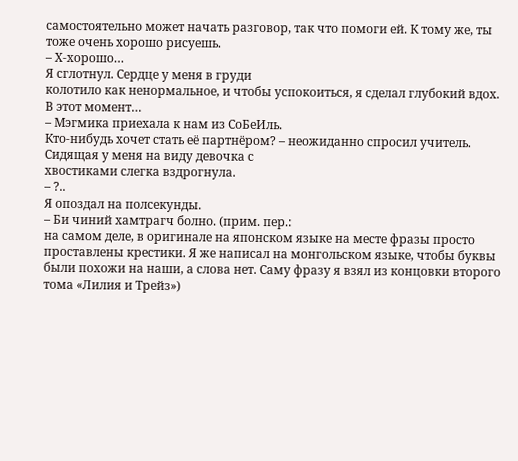самостоятельно может начать разговор, так что помоги ей. К тому же, ты
тоже очень хорошо рисуешь.
– Х-хорошо…
Я сглотнул. Сердце у меня в груди
колотило как ненормальное, и чтобы успокоиться, я сделал глубокий вдох.
В этот момент…
– Мэгмика приехала к нам из СоБеИль.
Кто-нибудь хочет стать её партнёром? – неожиданно спросил учитель.
Сидящая у меня на виду девочка с
хвостиками слегка вздрогнула.
– ?..
Я опоздал на полсекунды.
– Би чиний хамтрагч болно. (прим. пер.:
на самом деле, в оригинале на японском языке на месте фразы просто
проставлены крестики. Я же написал на монгольском языке, чтобы буквы
были похожи на наши, а слова нет. Саму фразу я взял из концовки второго
тома «Лилия и Трейз»)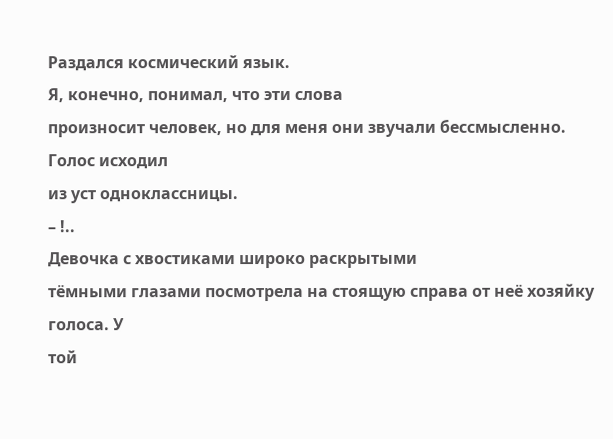Раздался космический язык.
Я, конечно, понимал, что эти слова
произносит человек, но для меня они звучали бессмысленно. Голос исходил
из уст одноклассницы.
– !..
Девочка с хвостиками широко раскрытыми
тёмными глазами посмотрела на стоящую справа от неё хозяйку голоса. У
той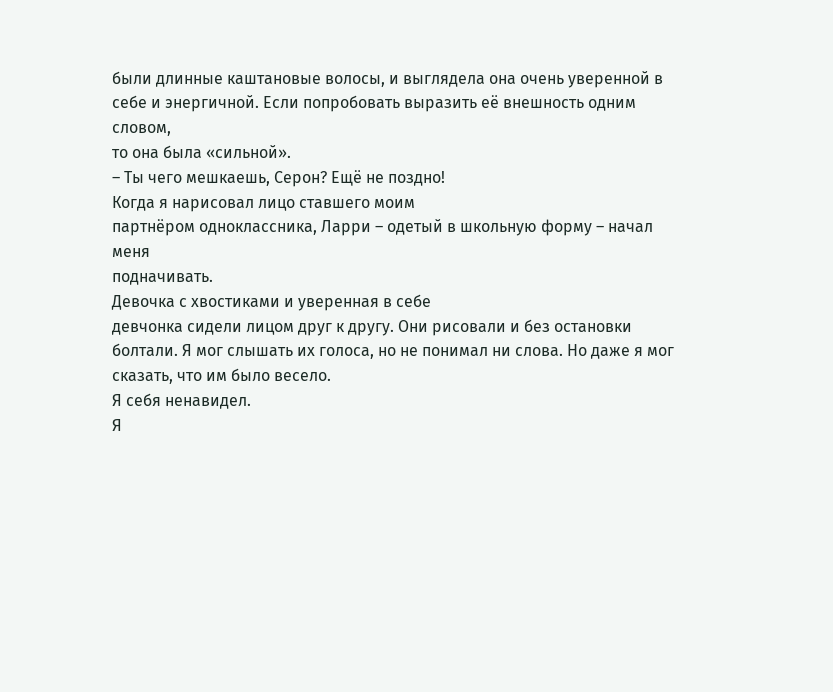были длинные каштановые волосы, и выглядела она очень уверенной в
себе и энергичной. Если попробовать выразить её внешность одним словом,
то она была «сильной».
– Ты чего мешкаешь, Серон? Ещё не поздно!
Когда я нарисовал лицо ставшего моим
партнёром одноклассника, Ларри – одетый в школьную форму – начал меня
подначивать.
Девочка с хвостиками и уверенная в себе
девчонка сидели лицом друг к другу. Они рисовали и без остановки
болтали. Я мог слышать их голоса, но не понимал ни слова. Но даже я мог
сказать, что им было весело.
Я себя ненавидел.
Я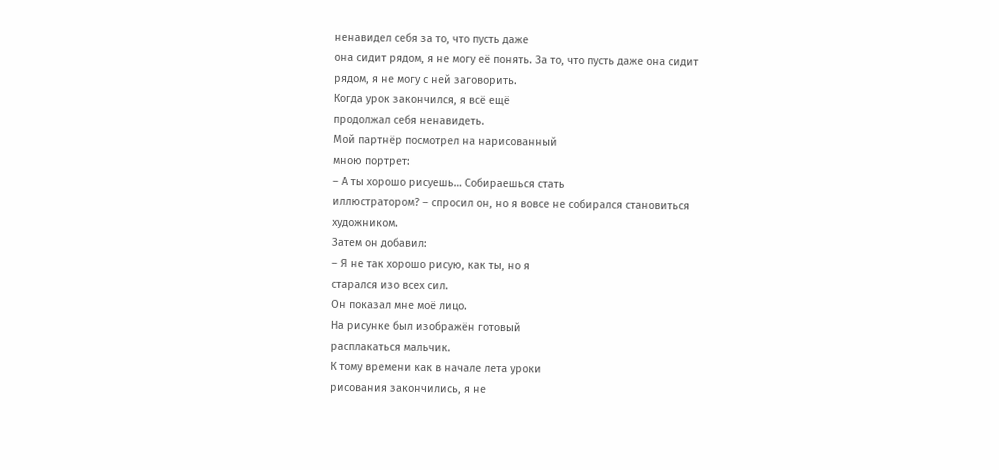ненавидел себя за то, что пусть даже
она сидит рядом, я не могу её понять. За то, что пусть даже она сидит
рядом, я не могу с ней заговорить.
Когда урок закончился, я всё ещё
продолжал себя ненавидеть.
Мой партнёр посмотрел на нарисованный
мною портрет:
– А ты хорошо рисуешь… Собираешься стать
иллюстратором? – спросил он, но я вовсе не собирался становиться
художником.
Затем он добавил:
– Я не так хорошо рисую, как ты, но я
старался изо всех сил.
Он показал мне моё лицо.
На рисунке был изображён готовый
расплакаться мальчик.
К тому времени как в начале лета уроки
рисования закончились, я не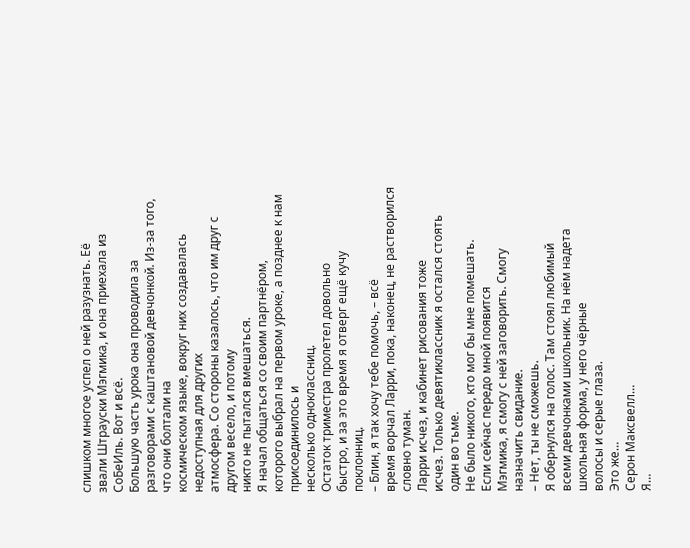слишком многое успел о ней разузнать. Её
звали Штрауски Мэгмика, и она приехала из СоБеИль. Вот и всё.
Большую часть урока она проводила за
разговорами с каштановой девчонкой. Из-за того, что они болтали на
космическом языке, вокруг них создавалась недоступная для других
атмосфера. Со стороны казалось, что им друг с другом весело, и потому
никто не пытался вмешаться.
Я начал общаться со своим партнёром,
которого выбрал на первом уроке, а позднее к нам присоединилось и
несколько одноклассниц.
Остаток триместра пролетел довольно
быстро, и за это время я отверг ещё кучу поклонниц.
– Блин, я так хочу тебе помочь, – всё
время ворчал Ларри, пока, наконец, не растворился словно туман.
Ларри исчез, и кабинет рисования тоже
исчез. Только девятиклассник я остался стоять один во тьме.
Не было никого, кто мог бы мне помешать.
Если сейчас передо мной появится
Мэгмика, я смогу с ней заговорить. Смогу назначить свидание.
– Нет, ты не сможешь.
Я обернулся на голос. Там стоял любимый
всеми девчонками школьник. На нём надета школьная форма, у него чёрные
волосы и серые глаза.
Это же…
Серон Максвелл…
Я…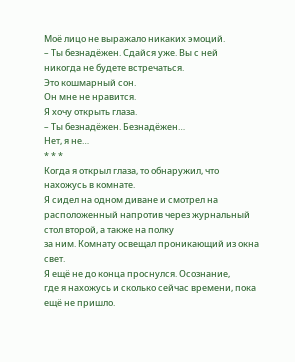Моё лицо не выражало никаких эмоций.
– Ты безнадёжен. Сдайся уже. Вы с ней
никогда не будете встречаться.
Это кошмарный сон.
Он мне не нравится.
Я хочу открыть глаза.
– Ты безнадёжен. Безнадёжен…
Нет, я не…
* * *
Когда я открыл глаза, то обнаружил, что
нахожусь в комнате.
Я сидел на одном диване и смотрел на
расположенный напротив через журнальный стол второй, а также на полку
за ним. Комнату освещал проникающий из окна свет.
Я ещё не до конца проснулся. Осознание,
где я нахожусь и сколько сейчас времени, пока ещё не пришло.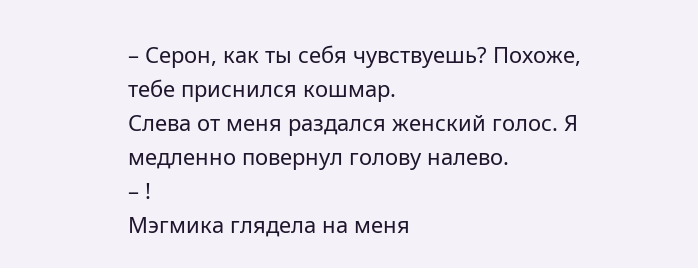– Серон, как ты себя чувствуешь? Похоже,
тебе приснился кошмар.
Слева от меня раздался женский голос. Я
медленно повернул голову налево.
– !
Мэгмика глядела на меня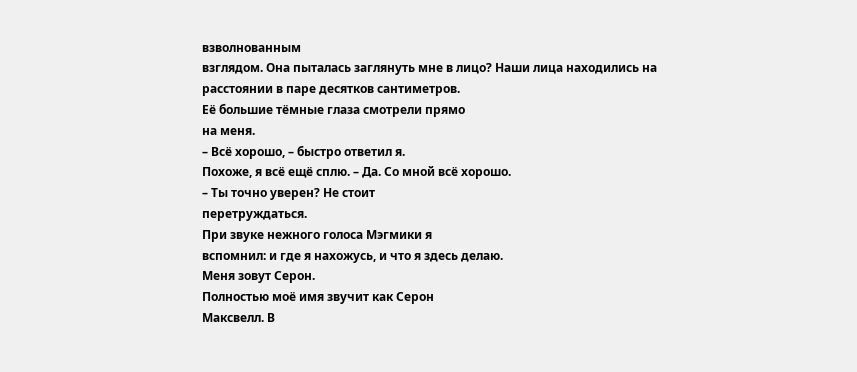взволнованным
взглядом. Она пыталась заглянуть мне в лицо? Наши лица находились на
расстоянии в паре десятков сантиметров.
Её большие тёмные глаза смотрели прямо
на меня.
– Всё хорошо, – быстро ответил я.
Похоже, я всё ещё сплю. – Да. Со мной всё хорошо.
– Ты точно уверен? Не стоит
перетруждаться.
При звуке нежного голоса Мэгмики я
вспомнил: и где я нахожусь, и что я здесь делаю.
Меня зовут Серон.
Полностью моё имя звучит как Серон
Максвелл. В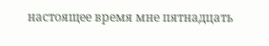настоящее время мне пятнадцать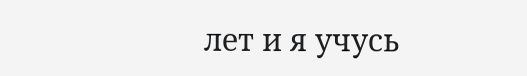лет и я учусь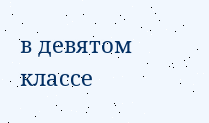в девятом
классе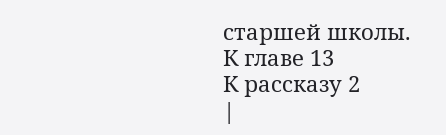старшей школы.
К главе 13
К рассказу 2
|